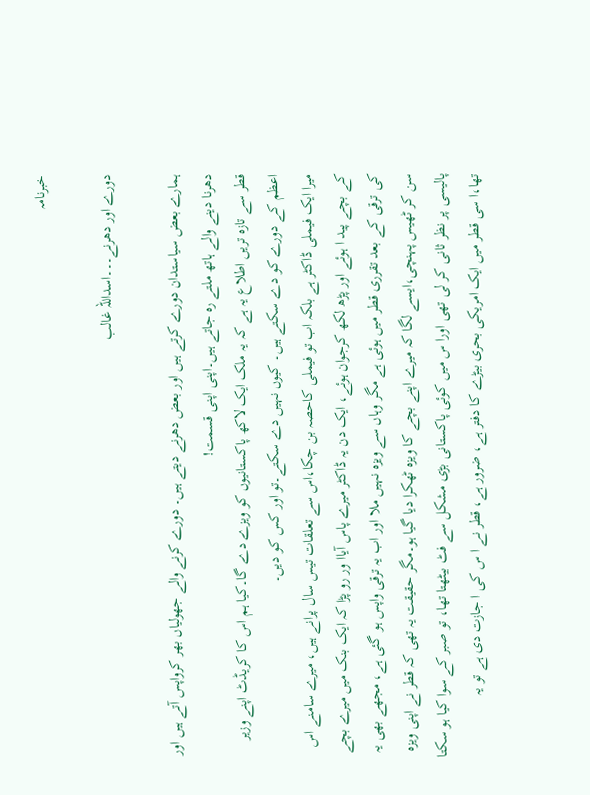خبرنامہ

دورے اور دھرنے۔۔۔اسداللہ غالب

ہمارے بعض سیاستدان دورے کرتے ہیں اور بعض دھرنے دیتے ہیں۔ دورے کرنے والے جھولیاں بھر کرواپس آتے ہیں اور دھرنا دینے والے ہاتھ ملتے رہ جاتے ہیں۔اپنی اپنی قسمت!
قطر سے تازہ تریں اطلاع یہ ہے کہ یہ ملک ایک لاکھ پاکستانیوں کو ویزے دے گا۔کیا ہم اس کا کریڈٹ اپنے وزیر اعظم کے دورے کو دے سکتے ہیں۔ کیوں نہیں دے سکتے۔تو اور کس کو دیں۔
میرا ایک فیملی ڈاکٹر ہے بلکہ اب تو فیملی کاحصہ بن چکا،اس سے تعلقات تیس سال پرانے ہیں، میرے سامنے اس کے بچے پید ا ہوئے اور پڑھ لکھ کرجوان ہوئے، ایک دن یہ ڈاکٹر میرے پاس آیاا ور رو پڑا کہ ایک بنک میں میرے بچے کی ترقی کے بعد تقرری قطر میں ہوئی ہے مگر وہاں سے ویزہ نہیں ملا اور اب یہ ترقی واپس ہو گئی ہے، مجھے بھی یہ سن کر ٹھیس پہنچی،ایسے لگا کہ میرے اپنے بچے کا ویزہ ٹھکرا دیا گیا ہو۔مگر حقیقت یہ تھی کہ قطر نے اپنی ویزہ پالیسی پر نظر ثانی کر لی تھی اورا س میں کوئی پاکستانی بڑی مشکل سے فٹ بیٹھتا تھا، تو صبر کے سوا کیا ہو سکتا تھا،ا سی قطر میں ایک امریکی بحری بیڑے کا دفتر ہے، ضرور ہے، قطر نے ا س کی ا جازت دی ہے تو یہ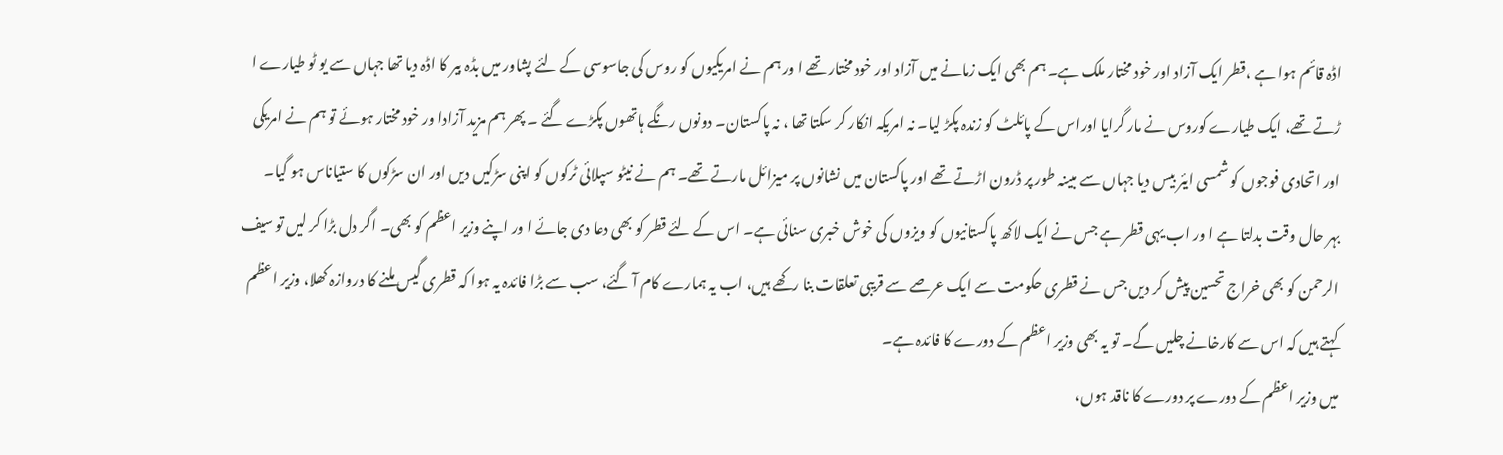اڈہ قائم ہوا ہے ،قطر ایک آزاد اور خود مختار ملک ہے۔ ہم بھی ایک زمانے میں آزاد اور خود مختار تھے ا ور ہم نے امریکیوں کو روس کی جاسوسی کے لئے پشاور میں بڈہ بیر کا اڈہ دیا تھا جہاں سے یو ٹو طیارے ا ڑتے تھے، ایک طیارے کوروس نے مار گرایا اوراس کے پائلٹ کو زندہ پکڑ لیا۔ نہ امریکہ انکار کر سکتا تھا ، نہ پاکستان۔ دونوں رنگے ہاتھوں پکڑے گئے ۔ پھر ہم مزید آزادا ور خود مختار ہوئے تو ہم نے امریکی اور اتحادی فوجوں کو شمسی ایئر بیس دیا جہاں سے مبینہ طور پر ڈرون اڑتے تھے اور پاکستان میں نشانوں پر میزائل مارتے تھے۔ ہم نے نیٹو سپلائی ٹرکوں کو اپنی سڑکیں دیں اور ان سڑکوں کا ستیاناس ہو گیا۔
بہر حال وقت بدلتا ہے ا ور اب یہی قطر ہے جس نے ایک لاکھ پاکستانیوں کو ویزوں کی خوش خبری سنائی ہے۔ اس کے لئے قطر کو بھی دعا دی جائے ا ور اپنے وزیر اعظم کو بھی۔ اگر دل بڑا کر لیں تو سیف الرحمن کو بھی خراج تحسین پیش کر دیں جس نے قطری حکومت سے ایک عرصے سے قریبی تعلقات بنا رکھے ہیں، اب یہ ہمارے کام آ گئے، سب سے بڑا فائدہ یہ ہوا کہ قطری گیس ملنے کا دروازہ کھلا، وزیر اعظم کہتے ہیں کہ اس سے کارخانے چلیں گے۔ تو یہ بھی وزیر اعظم کے دورے کا فائدہ ہے۔
میں وزیر اعظم کے دورے پر دورے کا ناقد ہوں،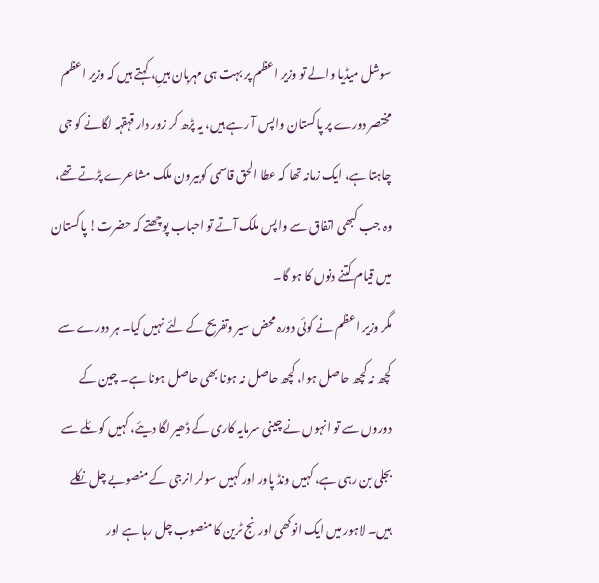سوشل میڈیا والے تو وزیر اعظم پر بہت ہی مہربان ہیںِ، کہتے ہیں کہ وزیر اعظم مختصر دورے پر پاکستان واپس آ رہے ہیں، یہ پڑھ کر زور دار قہقہہ لگانے کو جی چاہتا ہے، ایک زمانہ تھا کہ عطا الحق قاسمی کوبیرون ملک مشاعرے پڑتے تھے، وہ جب کبھی اتفاق سے واپس ملک آتے تو احباب پوچھتے کہ حضرت! پاکستان میں قیام کتنے دنوں کا ہو گا۔
مگر وزیر اعظم نے کوئی دورہ محض سیر وتفریح کے لئے نہیں کیا۔ ہر دورے سے کچھ نہ کچھ حاصل ہوا، کچھ حاصل نہ ہونا بھی حاصل ہونا ہے۔ چین کے دوروں سے تو انہوں نے چینی سرمایہ کاری کے ڈھیر لگا دیئے، کہیں کوئلے سے بجلی بن رہی ہے، کہیں ونڈ پاور اور کہیں سولر انرجی کے منصوبے چل نکلے ہیں۔ لاہور میں ایک انوکھی اورنج ٹرین کا منصوب چل رہا ہے اور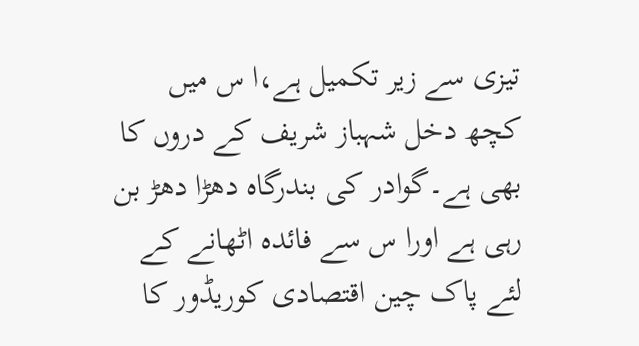تیزی سے زیر تکمیل ہے،ا س میں کچھ دخل شہباز شریف کے دروں کا بھی ہے۔گوادر کی بندرگاہ دھڑا دھڑ بن رہی ہے اورا س سے فائدہ اٹھانے کے لئے پاک چین اقتصادی کوریڈور کا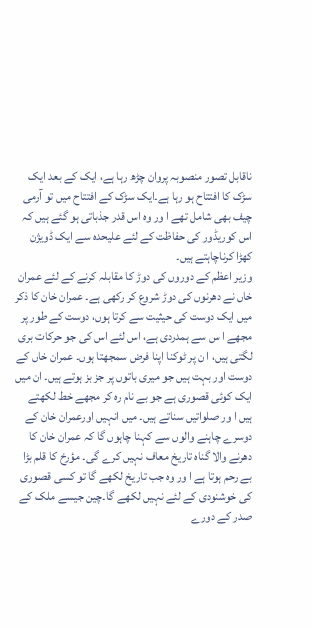ناقابل تصور منصوبہ پروان چڑھ رہا ہے، ایک کے بعد ایک سڑک کا افتتاح ہو رہا ہے۔ایک سڑک کے افتتاح میں تو آرمی چیف بھی شامل تھے ا ور وہ اس قدر جذباتی ہو گئے ہیں کہ اس کوریڈور کی حفاظت کے لئے علیحدہ سے ایک ڈویژن کھڑا کرناچاہتے ہیں۔
وزیر اعظم کے دوروں کی دوڑ کا مقابلہ کرنے کے لئے عمران خاں نے دھرنوں کی دوڑ شروع کر رکھی ہے۔ عمران خان کا ذکر میں ایک دوست کی حیثیت سے کرتا ہوں، دوست کے طور پر مجھے ا س سے ہمدردی ہے، اس لئے اس کی جو حرکات بری لگتی ہیں، ا ن پر ٹوکنا اپنا فرض سمجھتا ہوں۔ عمران خاں کے دوست اور بہت ہیں جو میری باتوں پر جز بز ہوتے ہیں۔ ان میں ایک کوئی قصوری ہے جو بے نام رہ کر مجھے خط لکھتے ہیں ا ور صلواتیں سناتے ہیں۔ میں انہیں اورعمران خان کے دوسرے چاہنے والوں سے کہنا چاہوں گا کہ عمران خان کا دھرنے والا گناہ تاریخ معاف نہیں کرے گی۔ مؤرخ کا قلم بڑا بے رحم ہوتا ہے ا ور وہ جب تاریخ لکھے گا تو کسی قصوری کی خوشنودی کے لئے نہیں لکھے گا۔چین جیسے ملک کے صدر کے دورے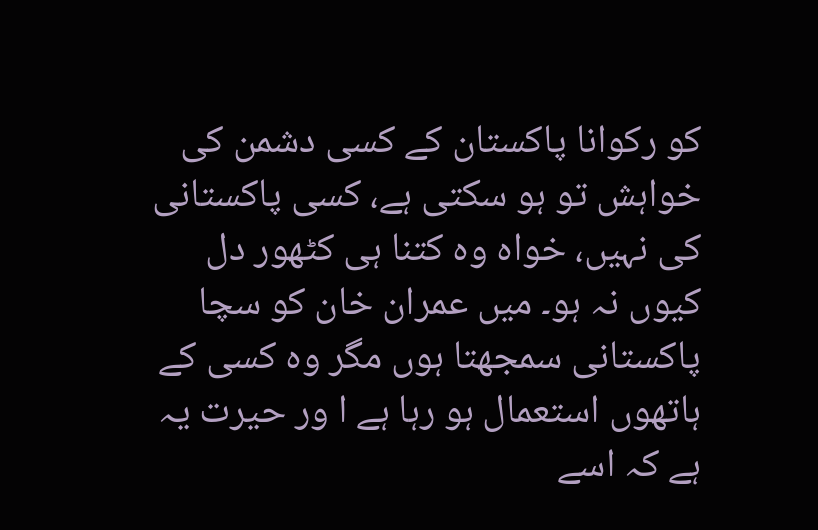کو رکوانا پاکستان کے کسی دشمن کی خواہش تو ہو سکتی ہے، کسی پاکستانی کی نہیں، خواہ وہ کتنا ہی کٹھور دل کیوں نہ ہو۔ میں عمران خان کو سچا پاکستانی سمجھتا ہوں مگر وہ کسی کے ہاتھوں استعمال ہو رہا ہے ا ور حیرت یہ ہے کہ اسے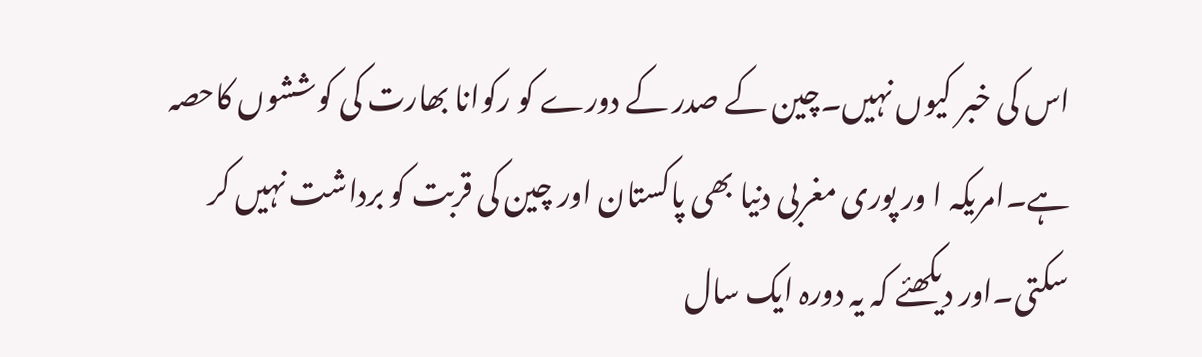اس کی خبر کیوں نہیں۔چین کے صدر کے دورے کو رکوانا بھارت کی کوششوں کاحصہ ہے۔امریکہ ا ور پوری مغربی دنیا بھی پاکستان اور چین کی قربت کو برداشت نہیں کر سکتی۔اور دیکھئے کہ یہ دورہ ایک سال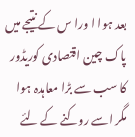بعد ہوا ا ورا س کے نتیجے میں پاک چین اقتصادی کوریڈور کا سب سے بڑا معاہدہ ہوا مگر اسے روکنے کے لئے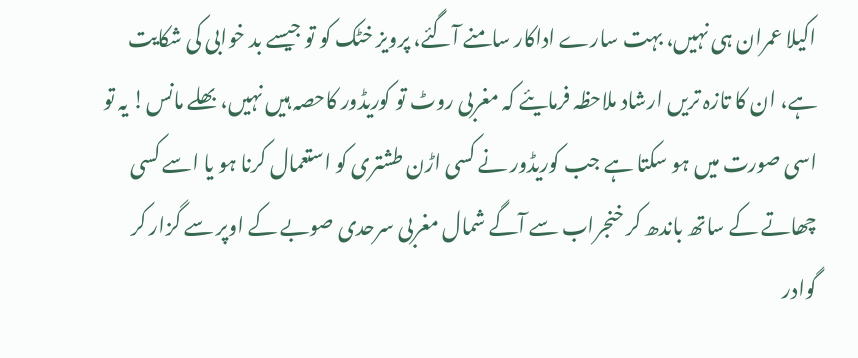اکیلا عمران ہی نہیں، بہت سارے اداکار سامنے آگئے، پرویز خٹک کو تو جیسے بد خوابی کی شکایت ہے، ان کا تازہ تریں ارشاد ملاحظہ فرمایئے کہ مغربی روٹ تو کوریڈور کاحصہ ہیں نہیں، بھلے مانس! یہ تو اسی صورت میں ہو سکتا ہے جب کوریڈور نے کسی اڑن طشتری کو استعمال کرنا ہو یا اسے کسی چھاتے کے ساتھ باندھ کر خنجراب سے آگے شمال مغربی سرحدی صوبے کے اوپر سے گزار کر گوادر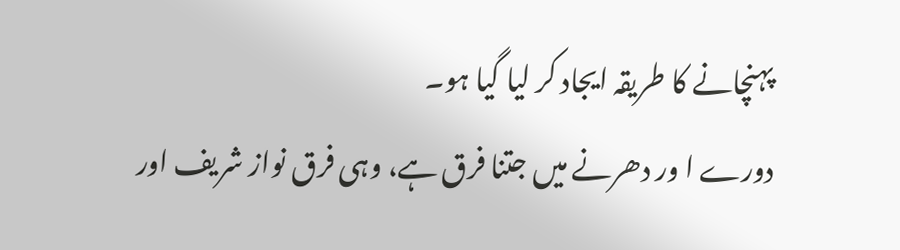پہنچانے کا طریقہ ایجاد کر لیا گیا ہو۔
دورے ا ور دھرنے میں جتنا فرق ہے، وہی فرق نواز شریف اور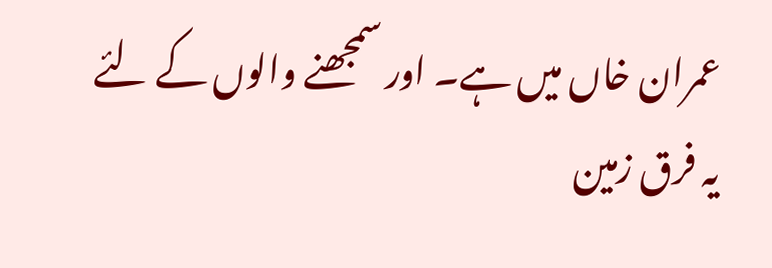عمران خاں میں ہے۔ اور سمجھنے والوں کے لئے یہ فرق زمین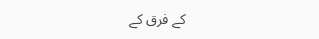کے فرق کے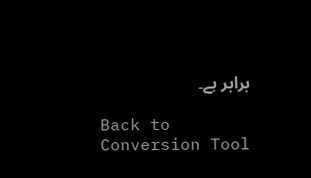برابر ہے۔

Back to Conversion Tool